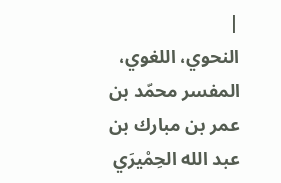|
النحوي، اللغوي، المفسر محمّد بن عمر بن مبارك بن عبد الله الحِمْيرَي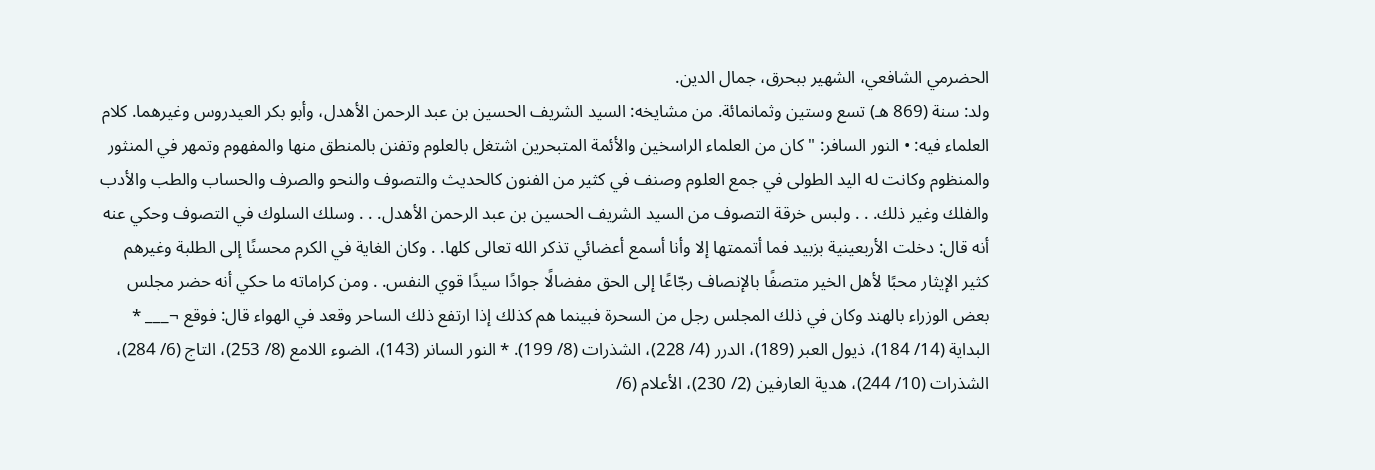الحضرمي الشافعي، الشهير ببحرق، جمال الدين.
ولد: سنة (869 هـ) تسع وستين وثمانمائة. من مشايخه: السيد الشريف الحسين بن عبد الرحمن الأهدل، وأبو بكر العيدروس وغيرهما. كلام العلماء فيه: • النور السافر: "كان من العلماء الراسخين والأئمة المتبحرين اشتغل بالعلوم وتفنن بالمنطق منها والمفهوم وتمهر في المنثور والمنظوم وكانت له اليد الطولى في جمع العلوم وصنف في كثير من الفنون كالحديث والتصوف والنحو والصرف والحساب والطب والأدب والفلك وغير ذلك. . . ولبس خرقة التصوف من السيد الشريف الحسين بن عبد الرحمن الأهدل. . . وسلك السلوك في التصوف وحكي عنه أنه قال: دخلت الأربعينية بزبيد فما أتممتها إلا وأنا أسمع أعضائي تذكر الله تعالى كلها. . وكان الغاية في الكرم محسنًا إلى الطلبة وغيرهم كثير الإيثار محبًا لأهل الخير متصفًا بالإنصاف رجّاعًا إلى الحق مفضالًا جوادًا سيدًا قوي النفس. . ومن كراماته ما حكي أنه حضر مجلس بعض الوزراء بالهند وكان في ذلك المجلس رجل من السحرة فبينما هم كذلك إذا ارتفع ذلك الساحر وقعد في الهواء قال: فوقع ¬___ * البداية (14/ 184)، ذيول العبر (189)، الدرر (4/ 228)، الشذرات (8/ 199). * النور السانر (143)، الضوء اللامع (8/ 253)، التاج (6/ 284)، الشذرات (10/ 244)، هدية العارفين (2/ 230)، الأعلام (6/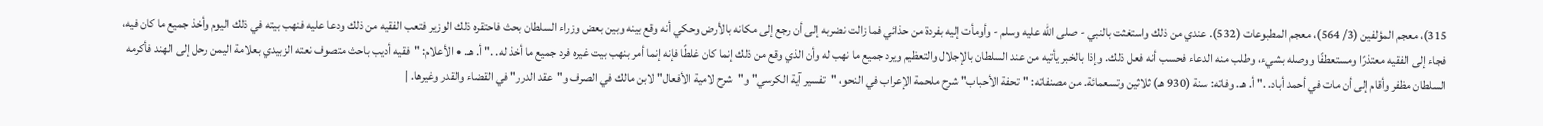315)، معجم المؤلفين (3/ 564)، معجم المطبوعات (532). عندي من ذلك واستغثت بالنبي - صلى الله عليه وسلم - وأومأت إليه بفردة من حذائي فما زالت نضربه إلى أن رجع إلى مكانه بالأرض وحكي أنه وقع بينه وبين بعض وزراء السلطان بحث فاحتقره ذلك الوزير فتعب الفقيه من ذلك ودعا عليه فنهب بيته في ذلك اليوم وأخذ جميع ما كان فيه، فجاء إلى الفقيه معتذرًا ومستعطفًا ووصله بشيء، وطلب منه الدعاء فحسب أنه فعل ذلك. وإذا بالخبر يأتيه من عند السلطان بالإجلال والتعظيم ويرد جميع ما نهب له وأن الذي وقع من ذلك إنما كان غلطًا فإنه إنما أمر بنهب بيت غيره فرد جميع ما أخذ له. ." أ. هـ. • الأعلام: "فقيه أديب باحث متصوف نعته الزبيدي بعلامة اليمن رحل إلى الهند فأكرمه السلطان مظفر وأقام إلى أن مات في أحمد أباد. ." أ. هـ. وفاته: سنة (930 هـ) ثلاثين وتسعمائة. من مصنفاته: "تحفة الأحباب" شرح ملحمة الإعراب في النحو، "تفسير آية الكرسي" و"شرح لامية الأفعال" لابن مالك في الصرف و"عقد الدرر" في القضاء والقدر وغيرها. |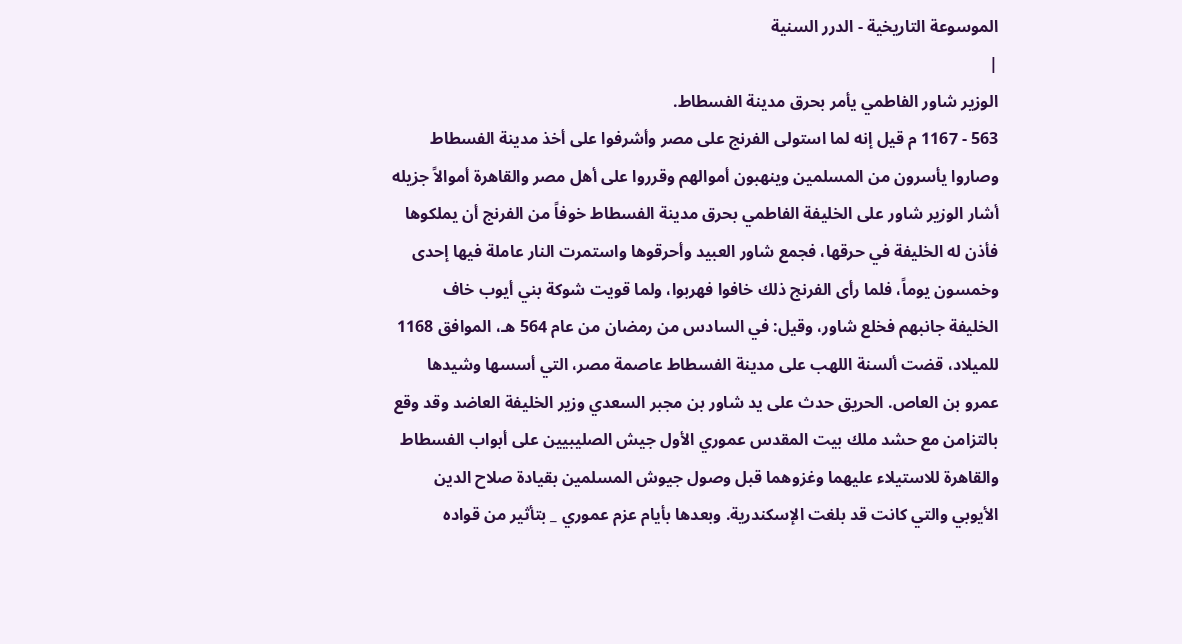الموسوعة التاريخية - الدرر السنية
|
الوزير شاور الفاطمي يأمر بحرق مدينة الفسطاط.
563 - 1167 م قيل إنه لما استولى الفرنج على مصر وأشرفوا على أخذ مدينة الفسطاط وصاروا يأسرون من المسلمين وينهبون أموالهم وقرروا على أهل مصر والقاهرة أموالاً جزيله أشار الوزير شاور على الخليفة الفاطمي بحرق مدينة الفسطاط خوفاً من الفرنج أن يملكوها فأذن له الخليفة في حرقها، فجمع شاور العبيد وأحرقوها واستمرت النار عاملة فيها إحدى وخمسون يوماً، فلما رأى الفرنج ذلك خافوا فهربوا، ولما قويت شوكة بني أيوب خاف الخليفة جانبهم فخلع شاور، وقيل: في السادس من رمضان من عام 564 هـ، الموافق 1168 للميلاد، قضت ألسنة اللهب على مدينة الفسطاط عاصمة مصر، التي أسسها وشيدها عمرو بن العاص. الحريق حدث على يد شاور بن مجبر السعدي وزير الخليفة العاضد وقد وقع بالتزامن مع حشد ملك بيت المقدس عموري الأول جيش الصليبيين على أبواب الفسطاط والقاهرة للاستيلاء عليهما وغزوهما قبل وصول جيوش المسلمين بقيادة صلاح الدين الأيوبي والتي كانت قد بلغت الإسكندرية. وبعدها بأيام عزم عموري _ بتأثير من قواده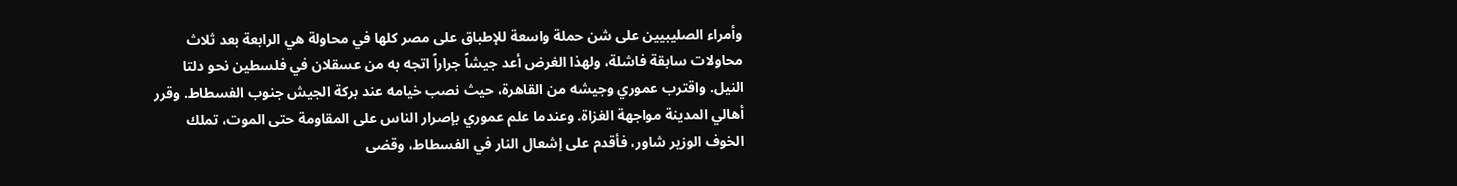وأمراء الصليبيين على شن حملة واسعة للإطباق على مصر كلها في محاولة هي الرابعة بعد ثلاث محاولات سابقة فاشلة، ولهذا الغرض أعد جيشاً جراراً اتجه به من عسقلان في فلسطين نحو دلتا النيل. واقترب عموري وجيشه من القاهرة، حيث نصب خيامه عند بركة الجيش جنوب الفسطاط. وقرر أهالي المدينة مواجهة الغزاة. وعندما علم عموري بإصرار الناس على المقاومة حتى الموت، تملك الخوف الوزير شاور، فأقدم على إشعال النار في الفسطاط، وقضى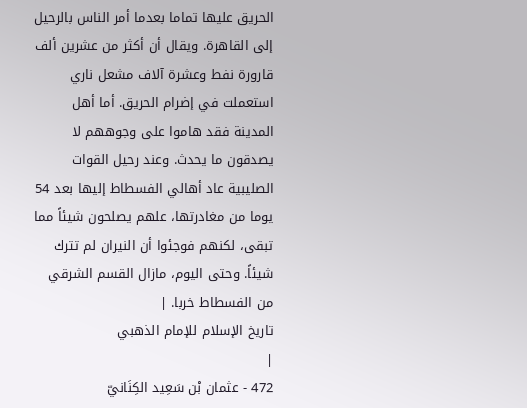الحريق عليها تماما بعدما أمر الناس بالرحيل إلى القاهرة. ويقال أن أكثر من عشرين ألف قارورة نفط وعشرة آلاف مشعل ناري استعملت في إضرام الحريق. أما أهل المدينة فقد هاموا على وجوههم لا يصدقون ما يحدث. وعند رحيل القوات الصليبية عاد أهالي الفسطاط إليها بعد 54 يوما من مغادرتها، علهم يصلحون شيئاً مما تبقى، لكنهم فوجئوا أن النيران لم تترك شيئاً. وحتى اليوم، مازال القسم الشرقي من الفسطاط خربا. |
تاريخ الإسلام للإمام الذهبي
|
472 - عثمان بْن سَعِيد الكِنَانيّ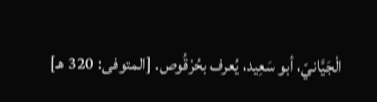الْجَيَّانيّ، أبو سَعِيد، يُعرف بحُرْقُوص. [المتوفى: 320 هـ]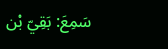سَمِعَ: بَقِيّ بْن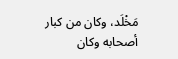مَخْلَد، وكان من كبار أصحابه وكان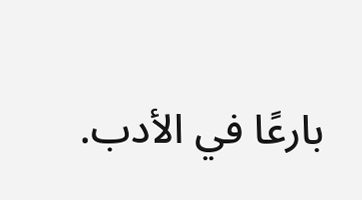بارعًا في الأدب.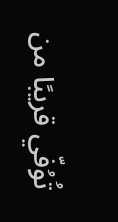تُوُفّي قريبًا من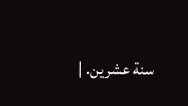سنة عشرين. |